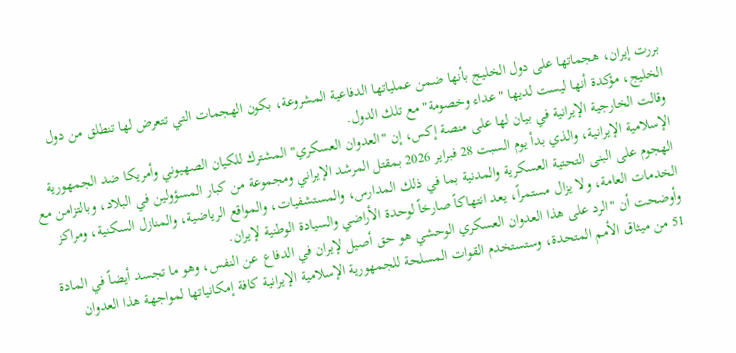بررت إيران، هجماتها على دول الخليج بأنها ضمن عملياتها الدفاعية المشروعة، بكون الهجمات التي تتعرض لها تنطلق من دول الخليج، مؤكدة أنها ليست لديها "عداء وخصومة" مع تلك الدول.
وقالت الخارجية الإيرانية في بيان لها على منصة إكس، إن "العدوان العسكري" المشترك للكيان الصهيوني وأمريكا ضد الجمهورية الإسلامية الإيرانية، والذي بدأ يوم السبت 28 فبراير 2026 بمقتل المرشد الإيراني ومجموعة من كبار المسؤولين في البلاد، وبالتزامن مع الهجوم على البنى التحتية العسكرية والمدنية بما في ذلك المدارس، والمستشفيات، والمواقع الرياضية، والمنازل السكنية، ومراكز الخدمات العامة، ولا يزال مستمراً، يعد انتهاكاً صارخاً لوحدة الأراضي والسيادة الوطنية لإيران.
وأوضحت أن "الرد على هذا العدوان العسكري الوحشي هو حق أصيل لإيران في الدفاع عن النفس، وهو ما تجسد أيضاً في المادة 51 من ميثاق الأمم المتحدة، وستستخدم القوات المسلحة للجمهورية الإسلامية الإيرانية كافة إمكانياتها لمواجهة هذا العدوان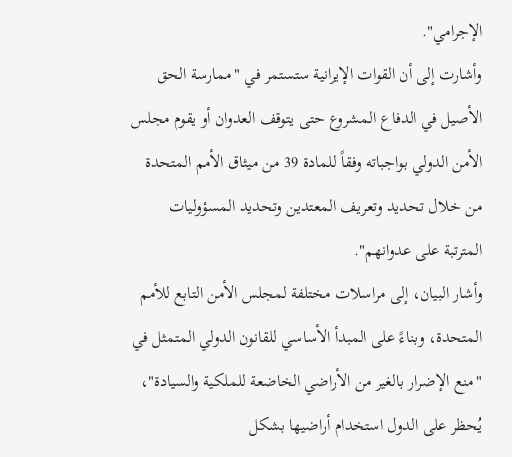الإجرامي".
وأشارت إلى أن القوات الإيرانية ستستمر في "ممارسة الحق الأصيل في الدفاع المشروع حتى يتوقف العدوان أو يقوم مجلس الأمن الدولي بواجباته وفقاً للمادة 39 من ميثاق الأمم المتحدة من خلال تحديد وتعريف المعتدين وتحديد المسؤوليات المترتبة على عدوانهم".
وأشار البيان، إلى مراسلات مختلفة لمجلس الأمن التابع للأمم المتحدة، وبناءً على المبدأ الأساسي للقانون الدولي المتمثل في "منع الإضرار بالغير من الأراضي الخاضعة للملكية والسيادة"، يُحظر على الدول استخدام أراضيها بشكل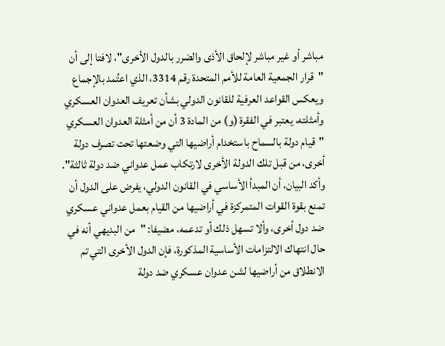مباشر أو غير مباشر لإلحاق الأذى والضرر بالدول الأخرى"، لافتا إلى أن "قرار الجمعية العامة للأمم المتحدة رقم 3314، الذي اعتُمد بالإجماع ويعكس القواعد العرفية للقانون الدولي بشأن تعريف العدوان العسكري وأمثلته، يعتبر في الفقرة (و) من المادة 3 أن من أمثلة العدوان العسكري "قيام دولة بالسماح باستخدام أراضيها التي وضعتها تحت تصرف دولة أخرى، من قبل تلك الدولة الأخرى لارتكاب عمل عدواني ضد دولة ثالثة".
وأكد البيان، أن المبدأ الأساسي في القانون الدولي، يفرض على الدول أن تمنع بقوة القوات المتمركزة في أراضيها من القيام بعمل عدواني عسكري ضد دول أخرى، وألا تسهل ذلك أو تدعمه، مضيفا: "من البديهي أنه في حال انتهاك الالتزامات الأساسية المذكورة، فإن الدول الأخرى التي تم الانطلاق من أراضيها لشن عدوان عسكري ضد دولة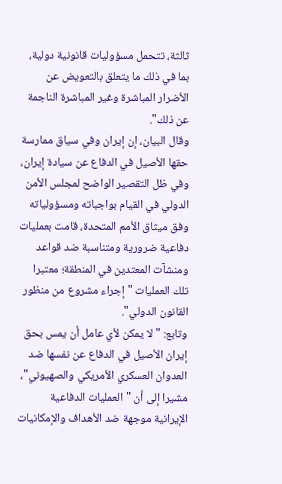ثالثة، تتحمل مسؤوليات قانونية دولية، بما في ذلك ما يتعلق بالتعويض عن الأضرار المباشرة وغير المباشرة الناجمة عن ذلك".
وقال البيان، إن إيران وفي سياق ممارسة حقها الأصيل في الدفاع عن سيادة إيران، وفي ظل التقصير الواضح لمجلس الأمن الدولي في القيام بواجباته ومسؤولياته وفق ميثاق الأمم المتحدة، قامت بعمليات دفاعية ضرورية ومتناسبة ضد قواعد ومنشآت المعتدين في المنطقة؛ معتبرا تلك العمليات "إجراء مشروع من منظور القانون الدولي".
وتابع: "لا يمكن لأي عامل أن يمس بحق إيران الأصيل في الدفاع عن نفسها ضد العدوان العسكري الأمريكي والصهيوني"، مشيرا إلى أن "العمليات الدفاعية الإيرانية موجهة ضد الأهداف والإمكانيات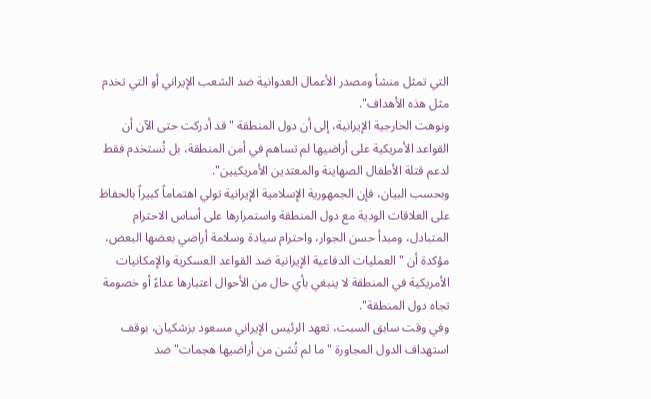التي تمثل منشأ ومصدر الأعمال العدوانية ضد الشعب الإيراني أو التي تخدم مثل هذه الأهداف".
ونوهت الخارجية الإيرانية، إلى أن دول المنطقة "قد أدركت حتى الآن أن القواعد الأمريكية على أراضيها لم تساهم في أمن المنطقة، بل تُستخدم فقط لدعم قتلة الأطفال الصهاينة والمعتدين الأمريكيين".
وبحسب البيان، فإن الجمهورية الإسلامية الإيرانية تولي اهتماماً كبيراً بالحفاظ على العلاقات الودية مع دول المنطقة واستمرارها على أساس الاحترام المتبادل، ومبدأ حسن الجوار، واحترام سيادة وسلامة أراضي بعضها البعض، مؤكدة أن "العمليات الدفاعية الإيرانية ضد القواعد العسكرية والإمكانيات الأمريكية في المنطقة لا ينبغي بأي حال من الأحوال اعتبارها عداءً أو خصومة تجاه دول المنطقة".
وفي وقت سابق السبت، تعهد الرئيس الإيراني مسعود بزشكيان، بوقف استهداف الدول المجاورة "ما لم تُشن من أراضيها هجمات" ضد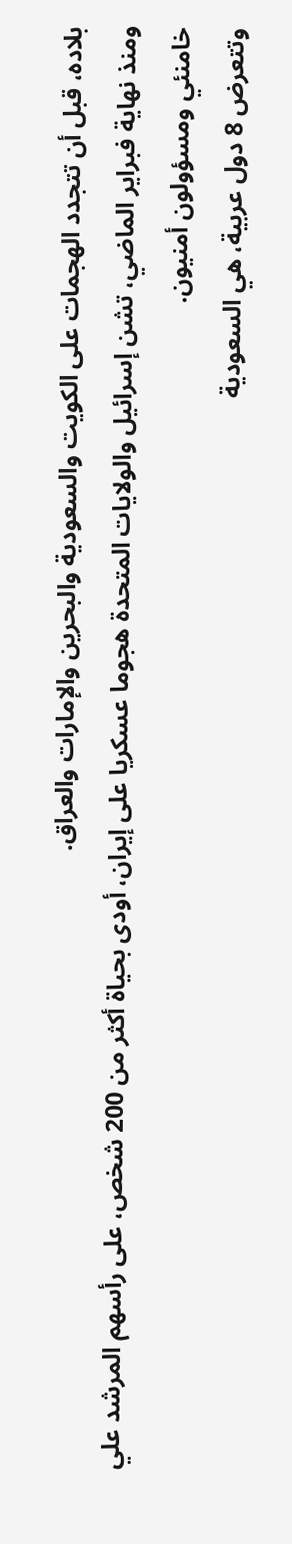بلاده، قبل أن تتجدد الهجمات على الكويت والسعودية والبحرين والإمارات والعراق.
ومنذ نهاية فبراير الماضي، تشن إسرائيل والولايات المتحدة هجوما عسكريا على إيران، أودى بحياة أكثر من 200 شخص، على رأسهم المرشد علي خامنئي ومسؤولون أمنيون.
وتتعرض 8 دول عربية، هي السعودية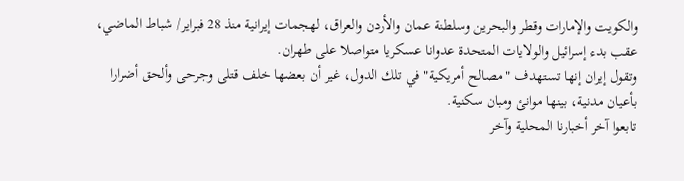والكويت والإمارات وقطر والبحرين وسلطنة عمان والأردن والعراق، لهجمات إيرانية منذ 28 فبراير/ شباط الماضي، عقب بدء إسرائيل والولايات المتحدة عدوانا عسكريا متواصلا على طهران.
وتقول إيران إنها تستهدف "مصالح أمريكية" في تلك الدول، غير أن بعضها خلف قتلى وجرحى وألحق أضرارا بأعيان مدنية، بينها موانئ ومبان سكنية.
تابعوا آخر أخبارنا المحلية وآخر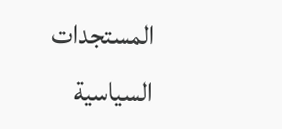المستجدات السياسية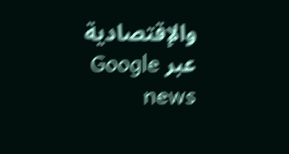والإقتصادية عبر Google news